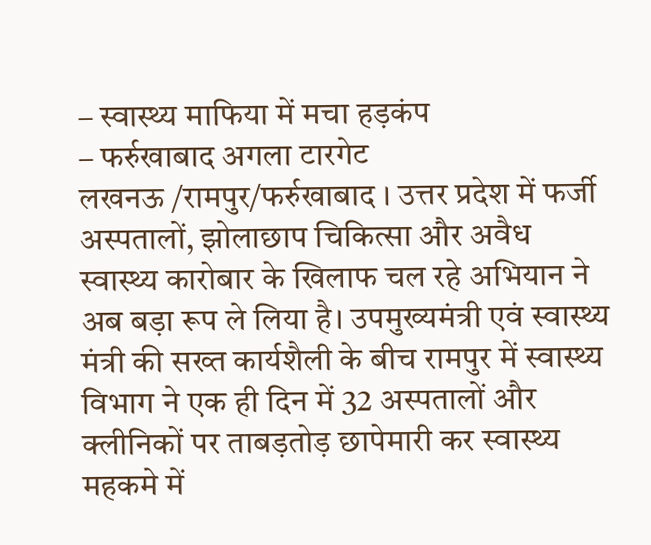– स्वास्थ्य माफिया में मचा हड़कंप
– फर्रुखाबाद अगला टारगेट
लखनऊ /रामपुर/फर्रुखाबाद । उत्तर प्रदेश में फर्जी अस्पतालों, झोलाछाप चिकित्सा और अवैध स्वास्थ्य कारोबार के खिलाफ चल रहे अभियान ने अब बड़ा रूप ले लिया है। उपमुख्यमंत्री एवं स्वास्थ्य मंत्री की सख्त कार्यशैली के बीच रामपुर में स्वास्थ्य विभाग ने एक ही दिन में 32 अस्पतालों और क्लीनिकों पर ताबड़तोड़ छापेमारी कर स्वास्थ्य महकमे में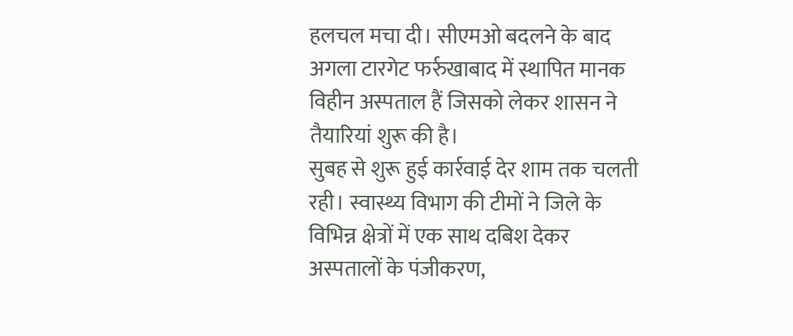हलचल मचा दी। सीएमओ बदलने के बाद अगला टारगेट फर्रुखाबाद में स्थापित मानक विहीन अस्पताल हैं जिसको लेकर शासन ने तैयारियां शुरू की है।
सुबह से शुरू हुई कार्रवाई देर शाम तक चलती रही। स्वास्थ्य विभाग की टीमों ने जिले के विभिन्न क्षेत्रों में एक साथ दबिश देकर अस्पतालों के पंजीकरण,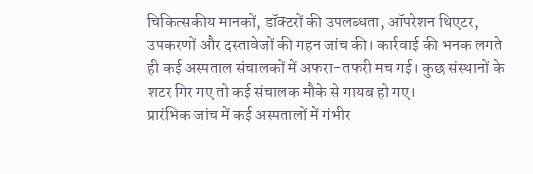चिकित्सकीय मानकों, डॉक्टरों की उपलब्धता, ऑपरेशन थिएटर, उपकरणों और दस्तावेजों की गहन जांच की। कार्रवाई की भनक लगते ही कई अस्पताल संचालकों में अफरा-तफरी मच गई। कुछ संस्थानों के शटर गिर गए तो कई संचालक मौके से गायब हो गए।
प्रारंभिक जांच में कई अस्पतालों में गंभीर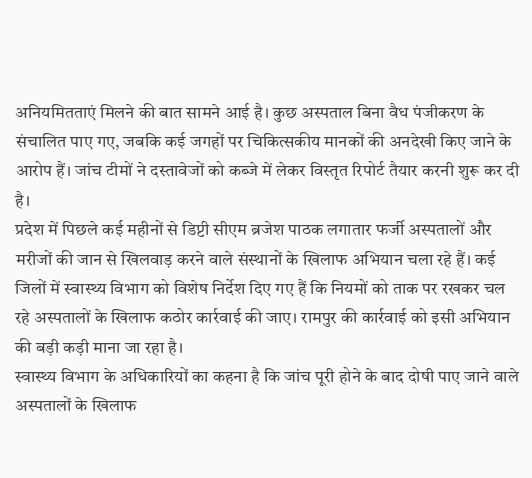अनियमितताएं मिलने की बात सामने आई है। कुछ अस्पताल बिना वैध पंजीकरण के संचालित पाए गए, जबकि कई जगहों पर चिकित्सकीय मानकों की अनदेखी किए जाने के आरोप हैं। जांच टीमों ने दस्तावेजों को कब्जे में लेकर विस्तृत रिपोर्ट तैयार करनी शुरू कर दी है।
प्रदेश में पिछले कई महीनों से डिप्टी सीएम ब्रजेश पाठक लगातार फर्जी अस्पतालों और मरीजों की जान से खिलवाड़ करने वाले संस्थानों के खिलाफ अभियान चला रहे हैं। कई जिलों में स्वास्थ्य विभाग को विशेष निर्देश दिए गए हैं कि नियमों को ताक पर रखकर चल रहे अस्पतालों के खिलाफ कठोर कार्रवाई की जाए। रामपुर की कार्रवाई को इसी अभियान की बड़ी कड़ी माना जा रहा है।
स्वास्थ्य विभाग के अधिकारियों का कहना है कि जांच पूरी होने के बाद दोषी पाए जाने वाले अस्पतालों के खिलाफ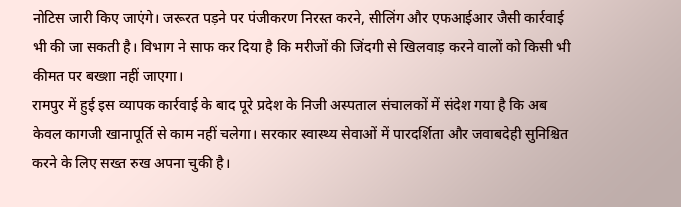नोटिस जारी किए जाएंगे। जरूरत पड़ने पर पंजीकरण निरस्त करने, सीलिंग और एफआईआर जैसी कार्रवाई भी की जा सकती है। विभाग ने साफ कर दिया है कि मरीजों की जिंदगी से खिलवाड़ करने वालों को किसी भी कीमत पर बख्शा नहीं जाएगा।
रामपुर में हुई इस व्यापक कार्रवाई के बाद पूरे प्रदेश के निजी अस्पताल संचालकों में संदेश गया है कि अब केवल कागजी खानापूर्ति से काम नहीं चलेगा। सरकार स्वास्थ्य सेवाओं में पारदर्शिता और जवाबदेही सुनिश्चित करने के लिए सख्त रुख अपना चुकी है।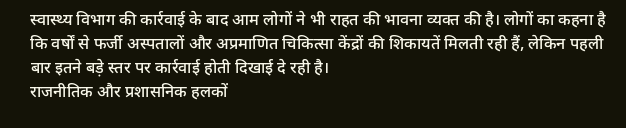स्वास्थ्य विभाग की कार्रवाई के बाद आम लोगों ने भी राहत की भावना व्यक्त की है। लोगों का कहना है कि वर्षों से फर्जी अस्पतालों और अप्रमाणित चिकित्सा केंद्रों की शिकायतें मिलती रही हैं, लेकिन पहली बार इतने बड़े स्तर पर कार्रवाई होती दिखाई दे रही है।
राजनीतिक और प्रशासनिक हलकों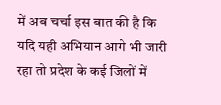में अब चर्चा इस बात की है कि यदि यही अभियान आगे भी जारी रहा तो प्रदेश के कई जिलों में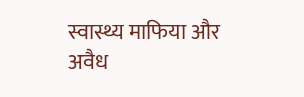स्वास्थ्य माफिया और अवैध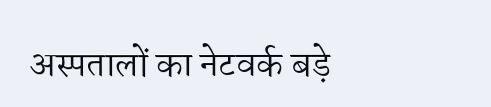अस्पतालों का नेटवर्क बड़े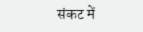संकट में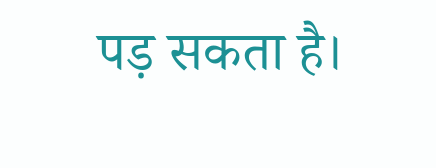पड़ सकता है।